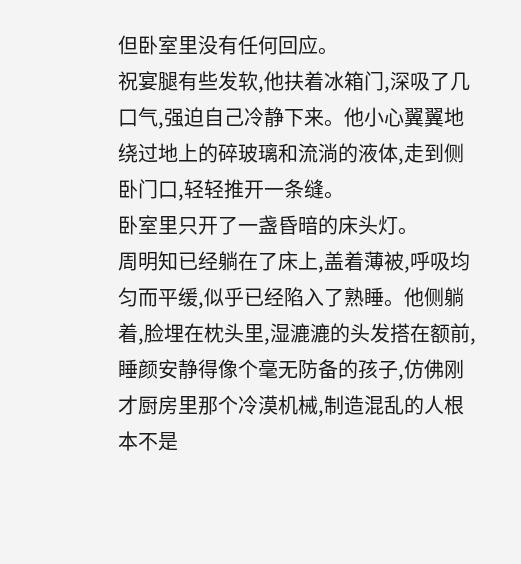但卧室里没有任何回应。
祝宴腿有些发软,他扶着冰箱门,深吸了几口气,强迫自己冷静下来。他小心翼翼地绕过地上的碎玻璃和流淌的液体,走到侧卧门口,轻轻推开一条缝。
卧室里只开了一盏昏暗的床头灯。
周明知已经躺在了床上,盖着薄被,呼吸均匀而平缓,似乎已经陷入了熟睡。他侧躺着,脸埋在枕头里,湿漉漉的头发搭在额前,睡颜安静得像个毫无防备的孩子,仿佛刚才厨房里那个冷漠机械,制造混乱的人根本不是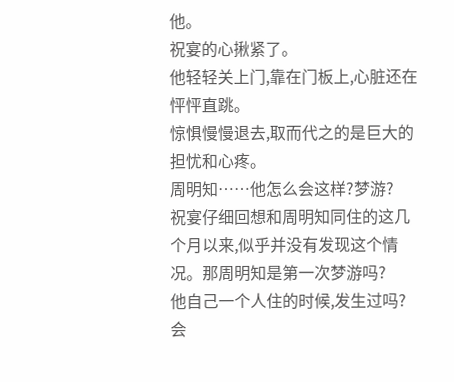他。
祝宴的心揪紧了。
他轻轻关上门,靠在门板上,心脏还在怦怦直跳。
惊惧慢慢退去,取而代之的是巨大的担忧和心疼。
周明知……他怎么会这样?梦游?
祝宴仔细回想和周明知同住的这几个月以来,似乎并没有发现这个情况。那周明知是第一次梦游吗?
他自己一个人住的时候,发生过吗?
会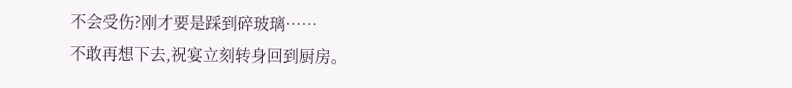不会受伤?刚才要是踩到碎玻璃……
不敢再想下去,祝宴立刻转身回到厨房。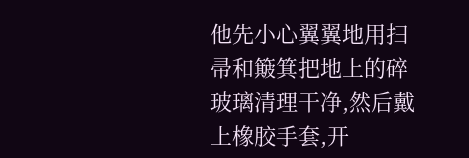他先小心翼翼地用扫帚和簸箕把地上的碎玻璃清理干净,然后戴上橡胶手套,开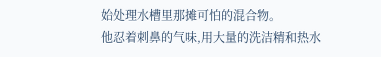始处理水槽里那摊可怕的混合物。
他忍着刺鼻的气味,用大量的洗洁精和热水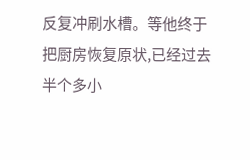反复冲刷水槽。等他终于把厨房恢复原状,已经过去半个多小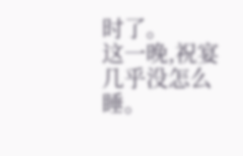时了。
这一晚,祝宴几乎没怎么睡。